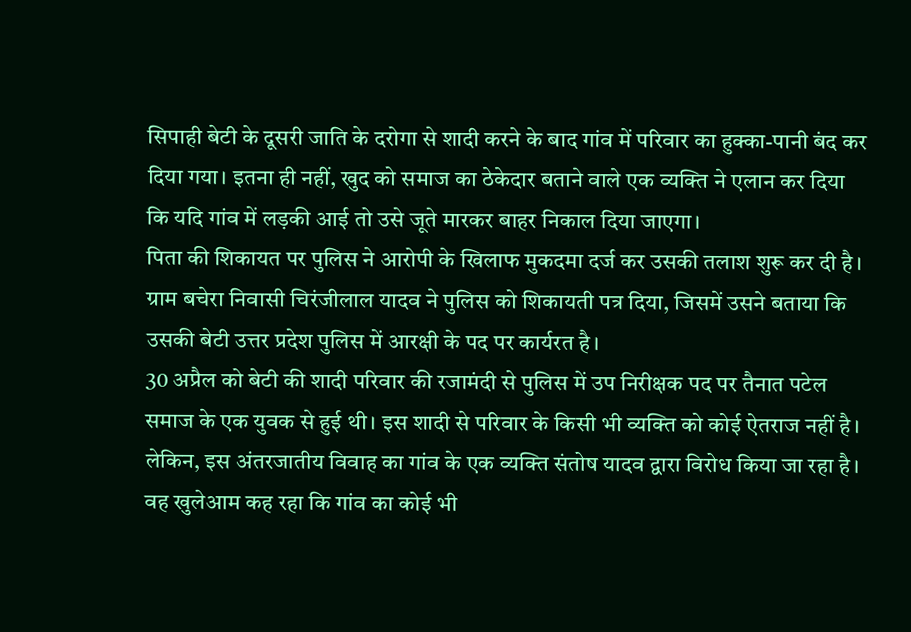सिपाही बेटी के दूसरी जाति के दरोगा से शादी करने के बाद गांव में परिवार का हुक्का-पानी बंद कर दिया गया। इतना ही नहीं, खुद को समाज का ठेकेदार बताने वाले एक व्यक्ति ने एलान कर दिया कि यदि गांव में लड़की आई तो उसे जूते मारकर बाहर निकाल दिया जाएगा।
पिता की शिकायत पर पुलिस ने आरोपी के खिलाफ मुकदमा दर्ज कर उसकी तलाश शुरू कर दी है। ग्राम बचेरा निवासी चिरंजीलाल यादव ने पुलिस को शिकायती पत्र दिया, जिसमें उसने बताया कि उसकी बेटी उत्तर प्रदेश पुलिस में आरक्षी के पद पर कार्यरत है।
30 अप्रैल को बेटी की शादी परिवार की रजामंदी से पुलिस में उप निरीक्षक पद पर तैनात पटेल समाज के एक युवक से हुई थी। इस शादी से परिवार के किसी भी व्यक्ति को कोई ऐतराज नहीं है। लेकिन, इस अंतरजातीय विवाह का गांव के एक व्यक्ति संतोष यादव द्वारा विरोध किया जा रहा है।
वह खुलेआम कह रहा कि गांव का कोई भी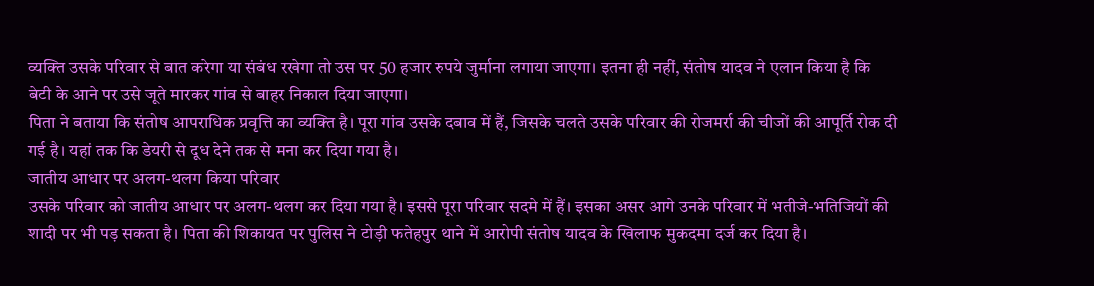व्यक्ति उसके परिवार से बात करेगा या संबंध रखेगा तो उस पर 50 हजार रुपये जुर्माना लगाया जाएगा। इतना ही नहीं, संतोष यादव ने एलान किया है कि बेटी के आने पर उसे जूते मारकर गांव से बाहर निकाल दिया जाएगा।
पिता ने बताया कि संतोष आपराधिक प्रवृत्ति का व्यक्ति है। पूरा गांव उसके दबाव में हैं, जिसके चलते उसके परिवार की रोजमर्रा की चीजों की आपूर्ति रोक दी गई है। यहां तक कि डेयरी से दूध देने तक से मना कर दिया गया है।
जातीय आधार पर अलग-थलग किया परिवार
उसके परिवार को जातीय आधार पर अलग-थलग कर दिया गया है। इससे पूरा परिवार सदमे में हैं। इसका असर आगे उनके परिवार में भतीजे-भतिजियों की शादी पर भी पड़ सकता है। पिता की शिकायत पर पुलिस ने टोड़ी फतेहपुर थाने में आरोपी संतोष यादव के खिलाफ मुकदमा दर्ज कर दिया है।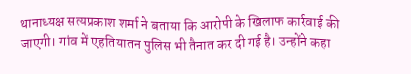थानाध्यक्ष सत्यप्रकाश शर्मा ने बताया कि आरोपी के खिलाफ कार्रवाई की जाएगी। गांव में एहतियातन पुलिस भी तैनात कर दी गई है। उन्होंने कहा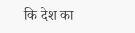कि देश का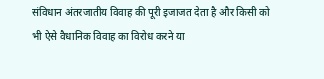संविधान अंतरजातीय विवाह की पूरी इजाजत देता है और किसी को भी ऐसे वैधानिक विवाह का विरोध करने या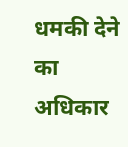धमकी देने का अधिकार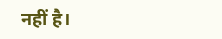नहीं है।